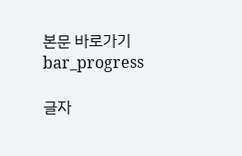본문 바로가기
bar_progress

글자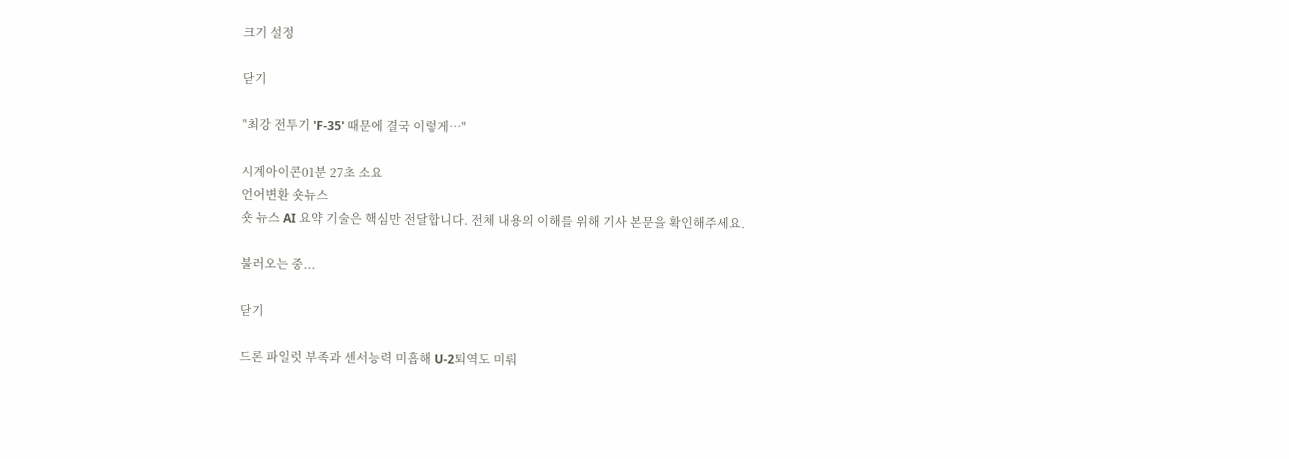크기 설정

닫기

"최강 전투기 'F-35' 때문에 결국 이렇게…"

시계아이콘01분 27초 소요
언어변환 숏뉴스
숏 뉴스 AI 요약 기술은 핵심만 전달합니다. 전체 내용의 이해를 위해 기사 본문을 확인해주세요.

불러오는 중...

닫기

드론 파일럿 부족과 센서능력 미흡해 U-2퇴역도 미뤄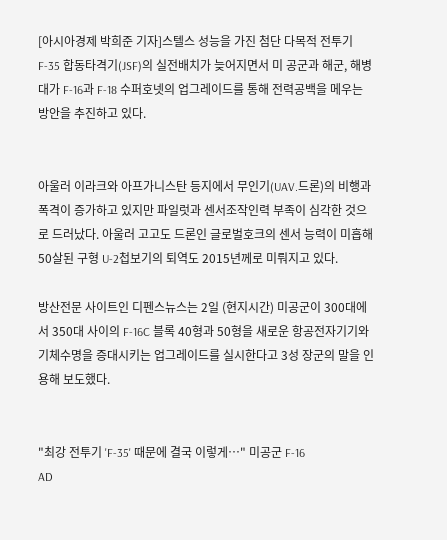[아시아경제 박희준 기자]스텔스 성능을 가진 첨단 다목적 전투기 F-35 합동타격기(JSF)의 실전배치가 늦어지면서 미 공군과 해군, 해병대가 F-16과 F-18 수퍼호넷의 업그레이드를 통해 전력공백을 메우는 방안을 추진하고 있다.


아울러 이라크와 아프가니스탄 등지에서 무인기(UAV.드론)의 비행과 폭격이 증가하고 있지만 파일럿과 센서조작인력 부족이 심각한 것으로 드러났다. 아울러 고고도 드론인 글로벌호크의 센서 능력이 미흡해 50살된 구형 U-2첩보기의 퇴역도 2015년께로 미뤄지고 있다.

방산전문 사이트인 디펜스뉴스는 2일 (현지시간) 미공군이 300대에서 350대 사이의 F-16C 블록 40형과 50형을 새로운 항공전자기기와 기체수명을 증대시키는 업그레이드를 실시한다고 3성 장군의 말을 인용해 보도했다.


"최강 전투기 'F-35' 때문에 결국 이렇게…" 미공군 F-16
AD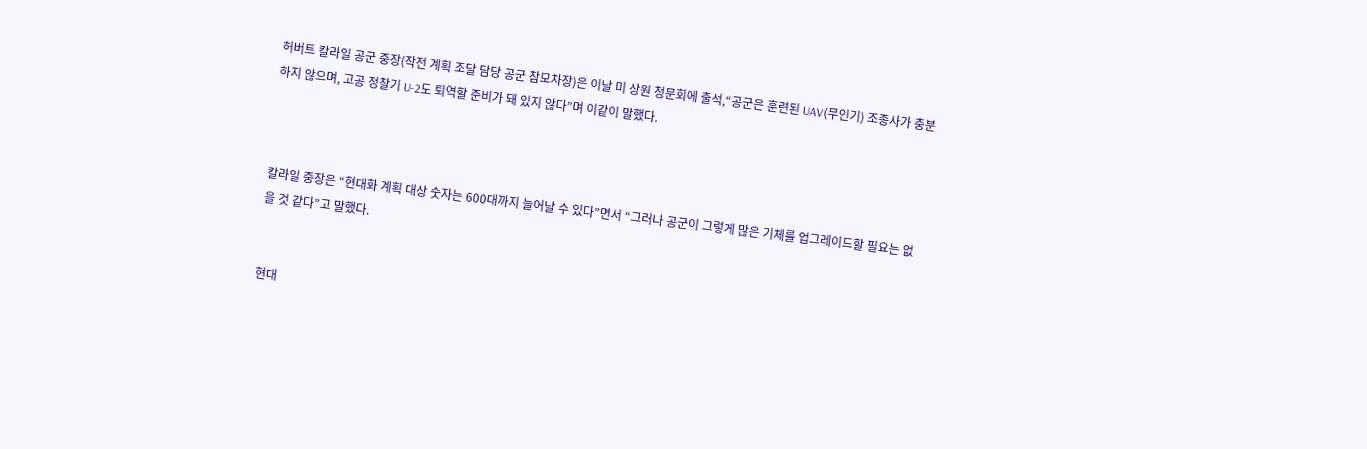허버트 칼라일 공군 중장(작전 계획 조달 담당 공군 참모차장)은 이날 미 상원 청문회에 출석,“공군은 훈련된 UAV(무인기) 조종사가 충분하지 않으며, 고공 정찰기 U-2도 퇴역할 준비가 돼 있지 않다”며 이같이 말했다.



칼라일 중장은 “현대화 계획 대상 숫자는 600대까지 늘어날 수 있다”면서 “그러나 공군이 그렇게 많은 기체를 업그레이드할 필요는 없을 것 같다”고 말했다.


현대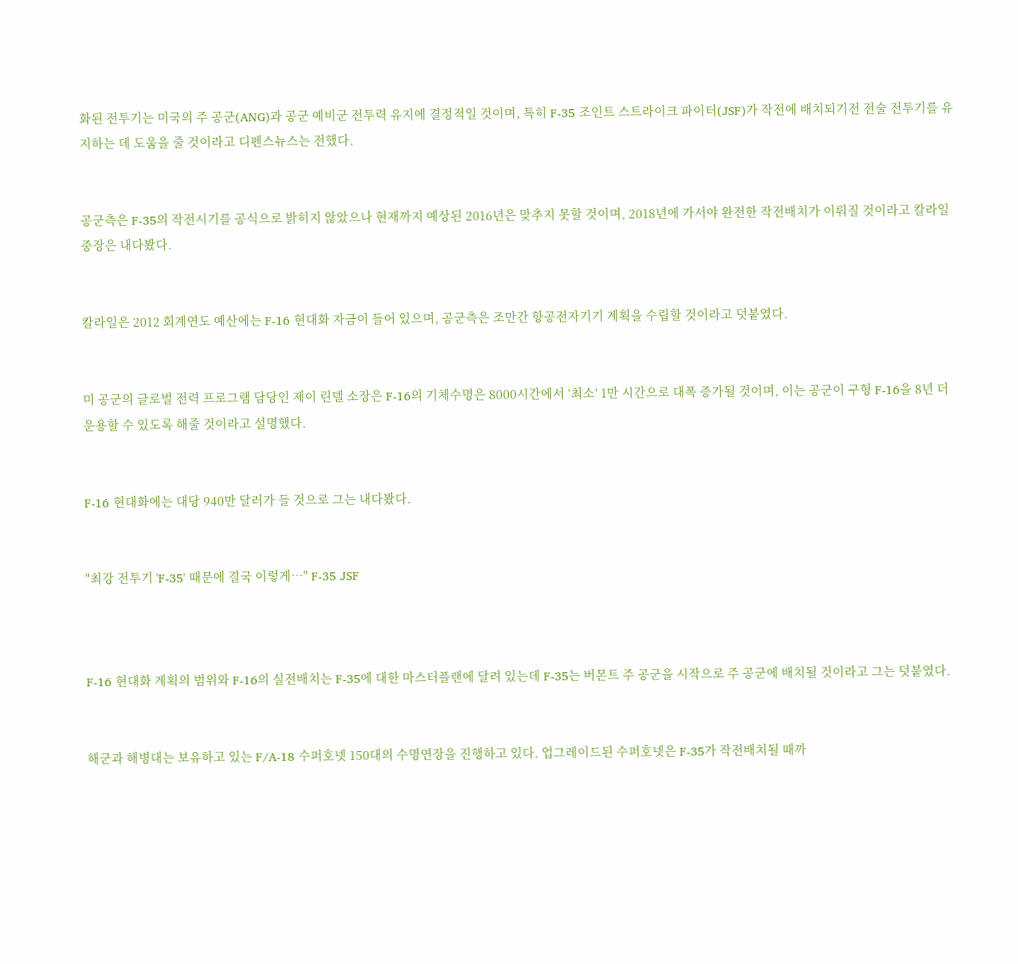화된 전투기는 미국의 주 공군(ANG)과 공군 예비군 전투력 유지에 결정적일 것이며, 특히 F-35 조인트 스트라이크 파이터(JSF)가 작전에 배치되기전 전술 전투기를 유지하는 데 도움을 줄 것이라고 디펜스뉴스는 전했다.


공군측은 F-35의 작전시기를 공식으로 밝히지 않았으나 현재까지 예상된 2016년은 맞추지 못할 것이며, 2018년에 가서야 완전한 작전배치가 이뤄질 것이라고 칼라일 중장은 내다봤다.


칼라일은 2012 회계연도 예산에는 F-16 현대화 자금이 들어 있으며, 공군측은 조만간 항공전자기기 계획을 수립할 것이라고 덧붙였다.


미 공군의 글로벌 전력 프로그램 담당인 제이 린델 소장은 F-16의 기체수명은 8000시간에서 ‘최소’ 1만 시간으로 대폭 증가될 것이며, 이는 공군이 구형 F-16을 8년 더 운용할 수 있도록 해줄 것이라고 설명했다.


F-16 현대화에는 대당 940만 달러가 들 것으로 그는 내다봤다.


"최강 전투기 'F-35' 때문에 결국 이렇게…" F-35 JSF



F-16 현대화 계획의 범위와 F-16의 실전배치는 F-35에 대한 마스터플랜에 달려 있는데 F-35는 버몬트 주 공군을 시작으로 주 공군에 배치될 것이라고 그는 덧붙였다.


해군과 해병대는 보유하고 있는 F/A-18 수퍼호넷 150대의 수명연장을 진행하고 있다. 업그레이드된 수퍼호넷은 F-35가 작전배치될 때까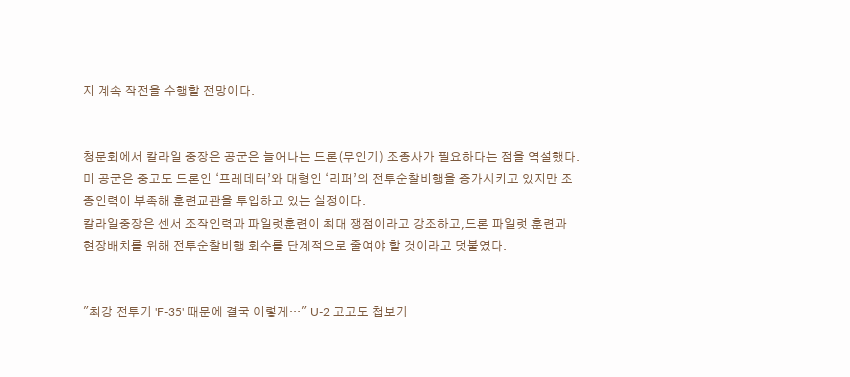지 계속 작전을 수행할 전망이다.


청문회에서 칼라일 중장은 공군은 늘어나는 드론(무인기) 조종사가 필요하다는 점을 역설했다.
미 공군은 중고도 드론인 ‘프레데터’와 대형인 ‘리퍼’의 전투순찰비행을 증가시키고 있지만 조종인력이 부족해 훈련교관을 투입하고 있는 실정이다.
칼라일중장은 센서 조작인력과 파일럿훈련이 최대 쟁점이라고 강조하고,드론 파일럿 훈련과 현장배치를 위해 전투순찰비행 회수를 단계적으로 줄여야 할 것이라고 덧붙였다.


"최강 전투기 'F-35' 때문에 결국 이렇게…" U-2 고고도 첩보기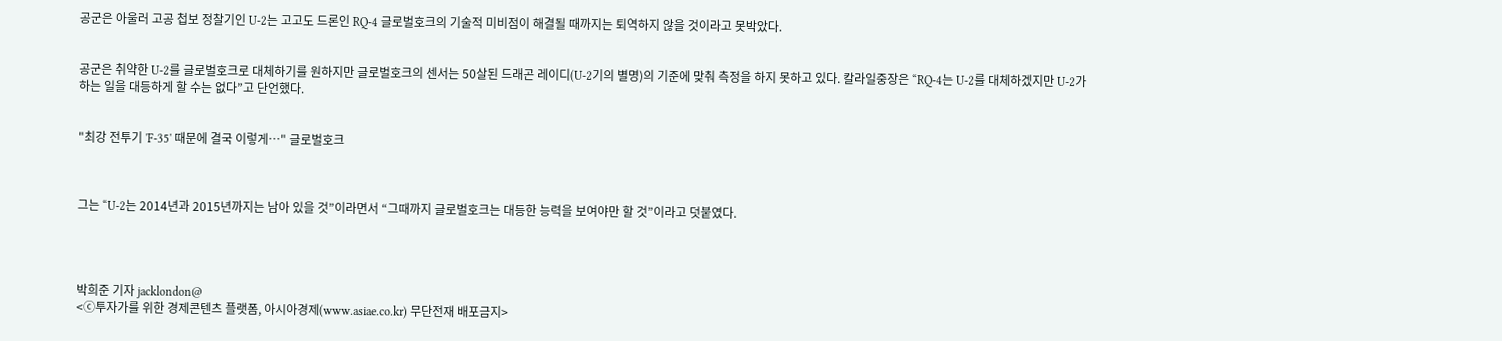공군은 아울러 고공 첩보 정찰기인 U-2는 고고도 드론인 RQ-4 글로벌호크의 기술적 미비점이 해결될 때까지는 퇴역하지 않을 것이라고 못박았다.


공군은 취약한 U-2를 글로벌호크로 대체하기를 원하지만 글로벌호크의 센서는 50살된 드래곤 레이디(U-2기의 별명)의 기준에 맞춰 측정을 하지 못하고 있다. 칼라일중장은 “RQ-4는 U-2를 대체하겠지만 U-2가 하는 일을 대등하게 할 수는 없다”고 단언했다.


"최강 전투기 'F-35' 때문에 결국 이렇게…" 글로벌호크



그는 “U-2는 2014년과 2015년까지는 남아 있을 것”이라면서 “그때까지 글로벌호크는 대등한 능력을 보여야만 할 것”이라고 덧붙였다.




박희준 기자 jacklondon@
<ⓒ투자가를 위한 경제콘텐츠 플랫폼, 아시아경제(www.asiae.co.kr) 무단전재 배포금지>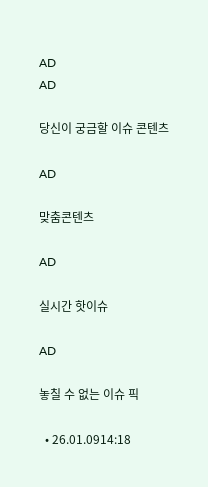AD
AD

당신이 궁금할 이슈 콘텐츠

AD

맞춤콘텐츠

AD

실시간 핫이슈

AD

놓칠 수 없는 이슈 픽

  • 26.01.0914:18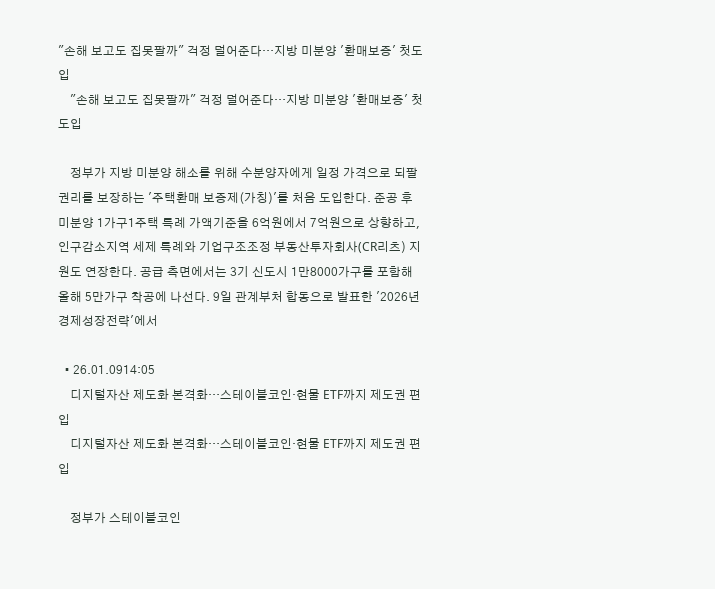"손해 보고도 집못팔까" 걱정 덜어준다…지방 미분양 '환매보증' 첫도입
    "손해 보고도 집못팔까" 걱정 덜어준다…지방 미분양 '환매보증' 첫도입

    정부가 지방 미분양 해소를 위해 수분양자에게 일정 가격으로 되팔 권리를 보장하는 '주택환매 보증제(가칭)'를 처음 도입한다. 준공 후 미분양 1가구1주택 특례 가액기준을 6억원에서 7억원으로 상향하고, 인구감소지역 세제 특례와 기업구조조정 부동산투자회사(CR리츠) 지원도 연장한다. 공급 측면에서는 3기 신도시 1만8000가구를 포함해 올해 5만가구 착공에 나선다. 9일 관계부처 합동으로 발표한 '2026년 경제성장전략'에서

  • 26.01.0914:05
    디지털자산 제도화 본격화…스테이블코인·현물 ETF까지 제도권 편입
    디지털자산 제도화 본격화…스테이블코인·현물 ETF까지 제도권 편입

    정부가 스테이블코인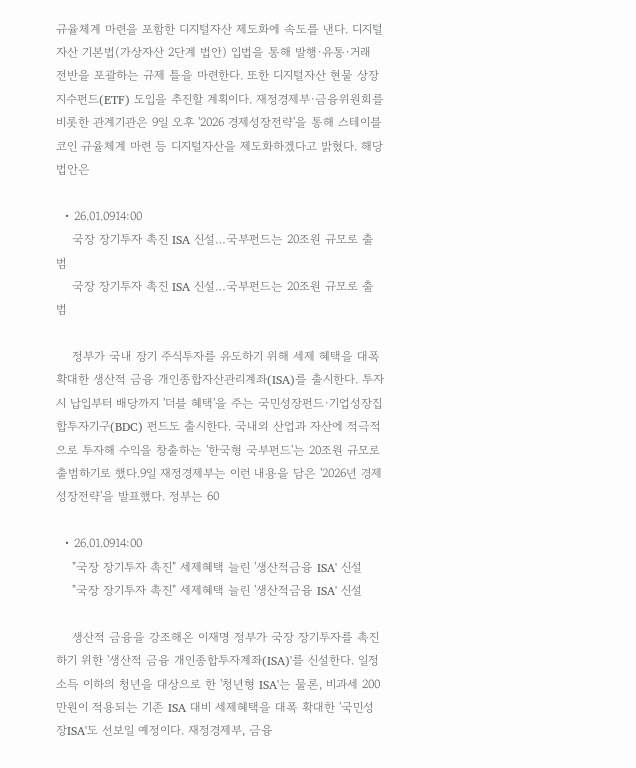규율체계 마련을 포함한 디지털자산 제도화에 속도를 낸다. 디지털자산 기본법(가상자산 2단계 법안) 입법을 통해 발행·유통·거래 전반을 포괄하는 규제 틀을 마련한다. 또한 디지털자산 현물 상장지수펀드(ETF) 도입을 추진할 계획이다. 재정경제부·금융위원회를 비롯한 관계기관은 9일 오후 '2026 경제성장전략'을 통해 스테이블코인 규율체계 마련 등 디지털자산을 제도화하겠다고 밝혔다. 해당 법안은

  • 26.01.0914:00
    국장 장기투자 촉진 ISA 신설…국부펀드는 20조원 규모로 출범
    국장 장기투자 촉진 ISA 신설…국부펀드는 20조원 규모로 출범

    정부가 국내 장기 주식투자를 유도하기 위해 세제 혜택을 대폭 확대한 생산적 금융 개인종합자산관리계좌(ISA)를 출시한다. 투자 시 납입부터 배당까지 '더블 혜택'을 주는 국민성장펀드·기업성장집합투자기구(BDC) 펀드도 출시한다. 국내외 산업과 자산에 적극적으로 투자해 수익을 창출하는 '한국형 국부펀드'는 20조원 규모로 출범하기로 했다.9일 재정경제부는 이런 내용을 담은 '2026년 경제성장전략'을 발표했다. 정부는 60

  • 26.01.0914:00
    "국장 장기투자 촉진" 세제혜택 늘린 '생산적금융 ISA' 신설
    "국장 장기투자 촉진" 세제혜택 늘린 '생산적금융 ISA' 신설

    생산적 금융을 강조해온 이재명 정부가 국장 장기투자를 촉진하기 위한 '생산적 금융 개인종합투자계좌(ISA)'를 신설한다. 일정소득 이하의 청년을 대상으로 한 '청년형 ISA'는 물론, 비과세 200만원이 적용되는 기존 ISA 대비 세제혜택을 대폭 확대한 '국민성장ISA'도 선보일 예정이다. 재정경제부, 금융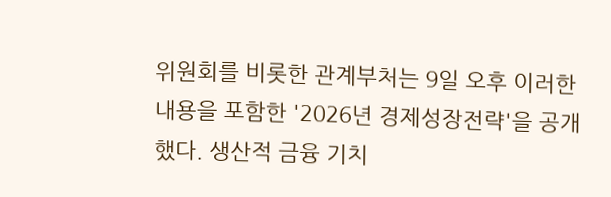위원회를 비롯한 관계부처는 9일 오후 이러한 내용을 포함한 '2026년 경제성장전략'을 공개했다. 생산적 금융 기치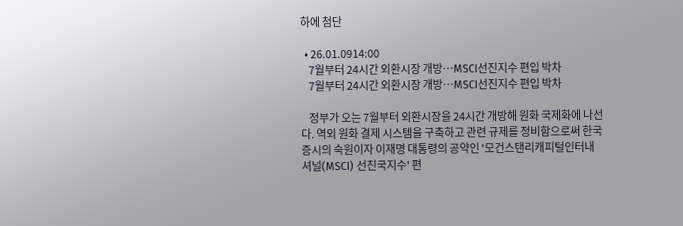하에 첨단

  • 26.01.0914:00
    7월부터 24시간 외환시장 개방…MSCI선진지수 편입 박차
    7월부터 24시간 외환시장 개방…MSCI선진지수 편입 박차

    정부가 오는 7월부터 외환시장을 24시간 개방해 원화 국제화에 나선다. 역외 원화 결제 시스템을 구축하고 관련 규제를 정비함으로써 한국 증시의 숙원이자 이재명 대통령의 공약인 '모건스탠리캐피털인터내셔널(MSCI) 선진국지수' 편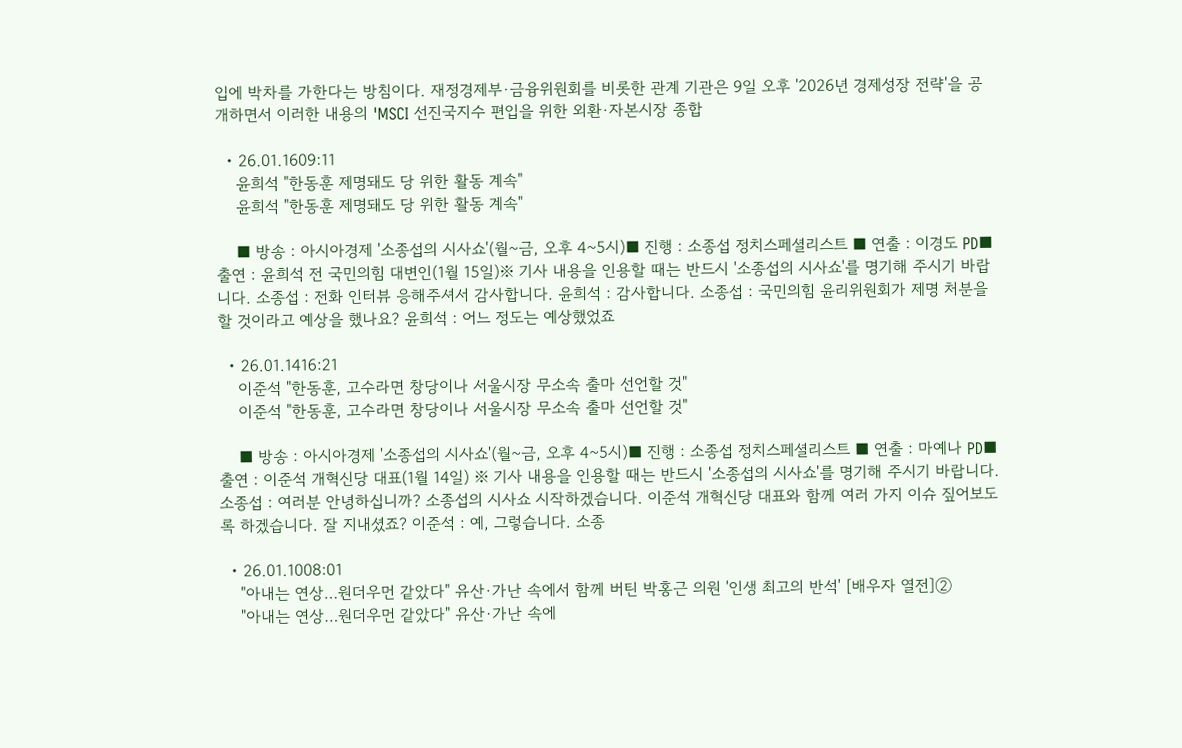입에 박차를 가한다는 방침이다. 재정경제부·금융위원회를 비롯한 관계 기관은 9일 오후 '2026년 경제성장 전략'을 공개하면서 이러한 내용의 'MSCI 선진국지수 편입을 위한 외환·자본시장 종합

  • 26.01.1609:11
    윤희석 "한동훈 제명돼도 당 위한 활동 계속"
    윤희석 "한동훈 제명돼도 당 위한 활동 계속"

    ■ 방송 : 아시아경제 '소종섭의 시사쇼'(월~금, 오후 4~5시)■ 진행 : 소종섭 정치스페셜리스트 ■ 연출 : 이경도 PD■ 출연 : 윤희석 전 국민의힘 대변인(1월 15일)※ 기사 내용을 인용할 때는 반드시 '소종섭의 시사쇼'를 명기해 주시기 바랍니다. 소종섭 : 전화 인터뷰 응해주셔서 감사합니다. 윤희석 : 감사합니다. 소종섭 : 국민의힘 윤리위원회가 제명 처분을 할 것이라고 예상을 했나요? 윤희석 : 어느 정도는 예상했었죠

  • 26.01.1416:21
    이준석 "한동훈, 고수라면 창당이나 서울시장 무소속 출마 선언할 것"
    이준석 "한동훈, 고수라면 창당이나 서울시장 무소속 출마 선언할 것"

    ■ 방송 : 아시아경제 '소종섭의 시사쇼'(월~금, 오후 4~5시)■ 진행 : 소종섭 정치스페셜리스트 ■ 연출 : 마예나 PD■ 출연 : 이준석 개혁신당 대표(1월 14일) ※ 기사 내용을 인용할 때는 반드시 '소종섭의 시사쇼'를 명기해 주시기 바랍니다. 소종섭 : 여러분 안녕하십니까? 소종섭의 시사쇼 시작하겠습니다. 이준석 개혁신당 대표와 함께 여러 가지 이슈 짚어보도록 하겠습니다. 잘 지내셨죠? 이준석 : 예, 그렇습니다. 소종

  • 26.01.1008:01
    "아내는 연상…원더우먼 같았다" 유산·가난 속에서 함께 버틴 박홍근 의원 '인생 최고의 반석' [배우자 열전]②
    "아내는 연상…원더우먼 같았다" 유산·가난 속에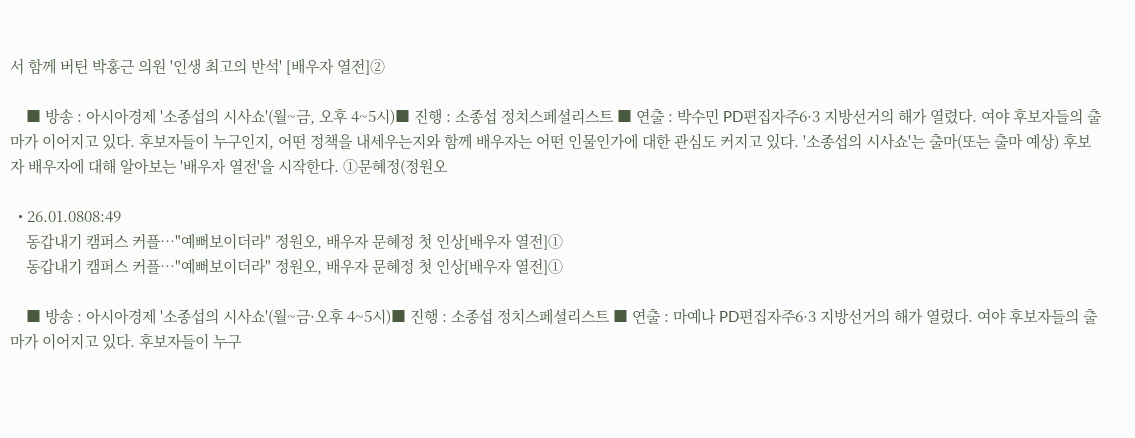서 함께 버틴 박홍근 의원 '인생 최고의 반석' [배우자 열전]②

    ■ 방송 : 아시아경제 '소종섭의 시사쇼'(월~금, 오후 4~5시)■ 진행 : 소종섭 정치스페셜리스트 ■ 연출 : 박수민 PD편집자주6·3 지방선거의 해가 열렸다. 여야 후보자들의 출마가 이어지고 있다. 후보자들이 누구인지, 어떤 정책을 내세우는지와 함께 배우자는 어떤 인물인가에 대한 관심도 커지고 있다. '소종섭의 시사쇼'는 출마(또는 출마 예상) 후보자 배우자에 대해 알아보는 '배우자 열전'을 시작한다. ①문혜정(정원오

  • 26.01.0808:49
    동갑내기 캠퍼스 커플…"예뻐보이더라" 정원오, 배우자 문혜정 첫 인상[배우자 열전]①
    동갑내기 캠퍼스 커플…"예뻐보이더라" 정원오, 배우자 문혜정 첫 인상[배우자 열전]①

    ■ 방송 : 아시아경제 '소종섭의 시사쇼'(월~금·오후 4~5시)■ 진행 : 소종섭 정치스페셜리스트 ■ 연출 : 마예나 PD편집자주6·3 지방선거의 해가 열렸다. 여야 후보자들의 출마가 이어지고 있다. 후보자들이 누구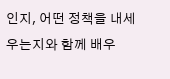인지, 어떤 정책을 내세우는지와 함께 배우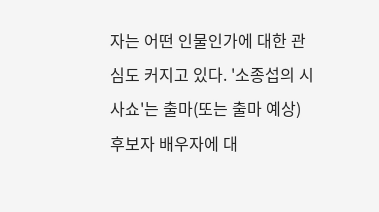자는 어떤 인물인가에 대한 관심도 커지고 있다. '소종섭의 시사쇼'는 출마(또는 출마 예상) 후보자 배우자에 대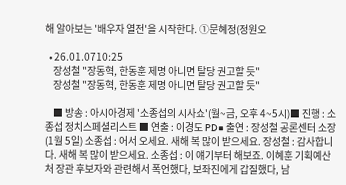해 알아보는 '배우자 열전'을 시작한다. ①문혜정(정원오

  • 26.01.0710:25
    장성철 "장동혁, 한동훈 제명 아니면 탈당 권고할 듯"
    장성철 "장동혁, 한동훈 제명 아니면 탈당 권고할 듯"

    ■ 방송 : 아시아경제 '소종섭의 시사쇼'(월~금, 오후 4~5시)■ 진행 : 소종섭 정치스페셜리스트 ■ 연출 : 이경도 PD■ 출연 : 장성철 공론센터 소장(1월 5일) 소종섭 : 어서 오세요. 새해 복 많이 받으세요. 장성철 : 감사합니다. 새해 복 많이 받으세요. 소종섭 : 이 얘기부터 해보죠. 이혜훈 기획예산처 장관 후보자와 관련해서 폭언했다, 보좌진에게 갑질했다, 남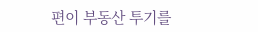편이 부동산 투기를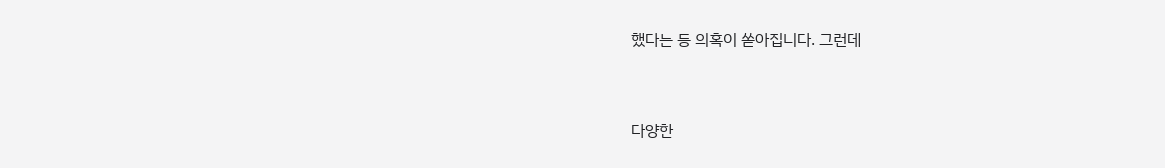했다는 등 의혹이 쏟아집니다. 그런데


다양한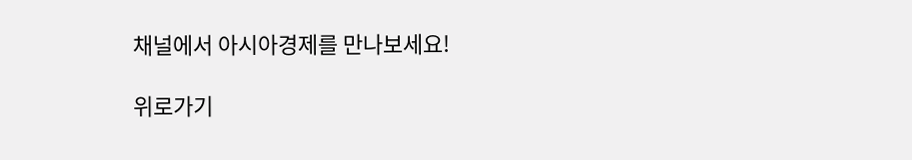채널에서 아시아경제를 만나보세요!

위로가기